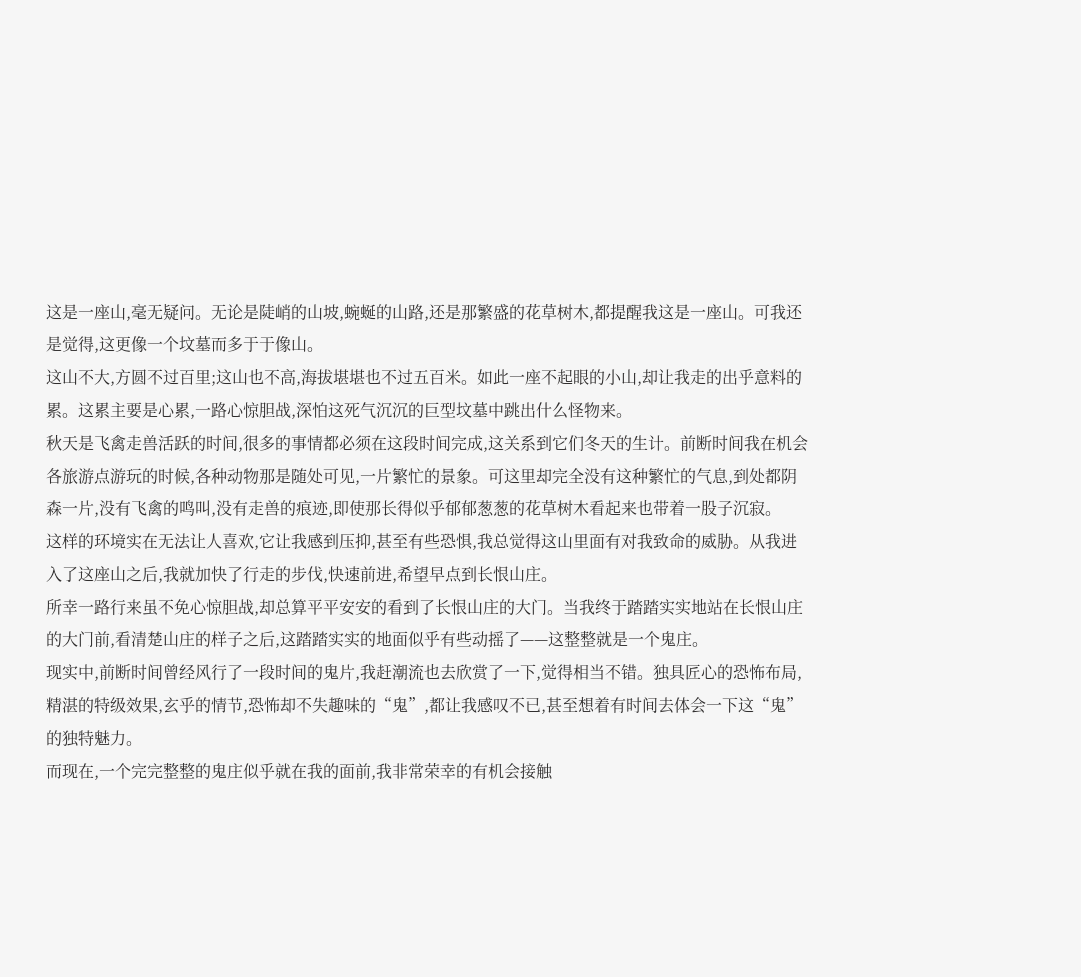这是一座山,毫无疑问。无论是陡峭的山坡,蜿蜒的山路,还是那繁盛的花草树木,都提醒我这是一座山。可我还是觉得,这更像一个坟墓而多于于像山。
这山不大,方圆不过百里;这山也不高,海拔堪堪也不过五百米。如此一座不起眼的小山,却让我走的出乎意料的累。这累主要是心累,一路心惊胆战,深怕这死气沉沉的巨型坟墓中跳出什么怪物来。
秋天是飞禽走兽活跃的时间,很多的事情都必须在这段时间完成,这关系到它们冬天的生计。前断时间我在机会各旅游点游玩的时候,各种动物那是随处可见,一片繁忙的景象。可这里却完全没有这种繁忙的气息,到处都阴森一片,没有飞禽的鸣叫,没有走兽的痕迹,即使那长得似乎郁郁葱葱的花草树木看起来也带着一股子沉寂。
这样的环境实在无法让人喜欢,它让我感到压抑,甚至有些恐惧,我总觉得这山里面有对我致命的威胁。从我进入了这座山之后,我就加快了行走的步伐,快速前进,希望早点到长恨山庄。
所幸一路行来虽不免心惊胆战,却总算平平安安的看到了长恨山庄的大门。当我终于踏踏实实地站在长恨山庄的大门前,看清楚山庄的样子之后,这踏踏实实的地面似乎有些动摇了——这整整就是一个鬼庄。
现实中,前断时间曾经风行了一段时间的鬼片,我赶潮流也去欣赏了一下,觉得相当不错。独具匠心的恐怖布局,精湛的特级效果,玄乎的情节,恐怖却不失趣味的“鬼”,都让我感叹不已,甚至想着有时间去体会一下这“鬼”的独特魅力。
而现在,一个完完整整的鬼庄似乎就在我的面前,我非常荣幸的有机会接触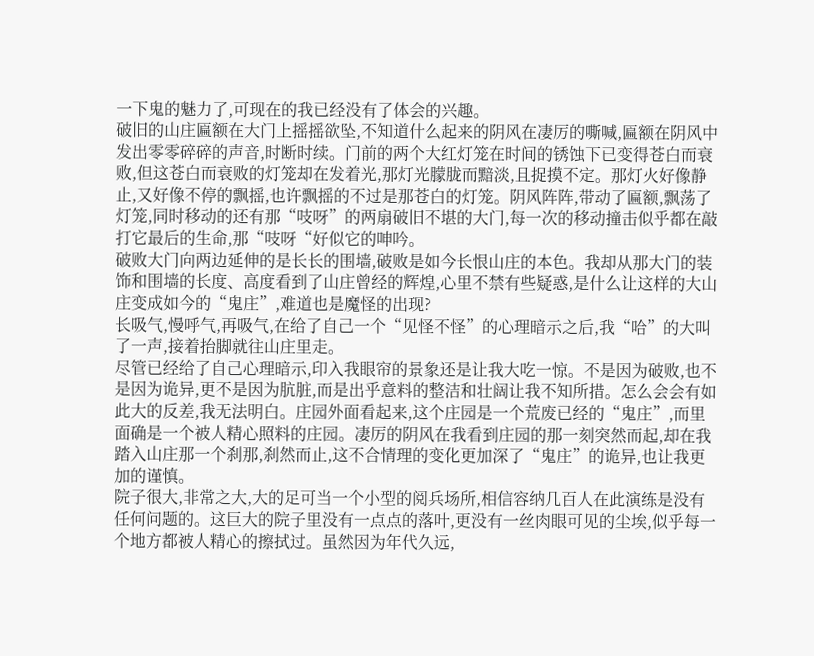一下鬼的魅力了,可现在的我已经没有了体会的兴趣。
破旧的山庄匾额在大门上摇摇欲坠,不知道什么起来的阴风在凄厉的嘶喊,匾额在阴风中发出零零碎碎的声音,时断时续。门前的两个大红灯笼在时间的锈蚀下已变得苍白而衰败,但这苍白而衰败的灯笼却在发着光,那灯光朦胧而黯淡,且捉摸不定。那灯火好像静止,又好像不停的飘摇,也许飘摇的不过是那苍白的灯笼。阴风阵阵,带动了匾额,飘荡了灯笼,同时移动的还有那“吱呀”的两扇破旧不堪的大门,每一次的移动撞击似乎都在敲打它最后的生命,那“吱呀“好似它的呻吟。
破败大门向两边延伸的是长长的围墙,破败是如今长恨山庄的本色。我却从那大门的装饰和围墙的长度、高度看到了山庄曾经的辉煌,心里不禁有些疑惑,是什么让这样的大山庄变成如今的“鬼庄”,难道也是魔怪的出现?
长吸气,慢呼气,再吸气,在给了自己一个“见怪不怪”的心理暗示之后,我“哈”的大叫了一声,接着抬脚就往山庄里走。
尽管已经给了自己心理暗示,印入我眼帘的景象还是让我大吃一惊。不是因为破败,也不是因为诡异,更不是因为肮脏,而是出乎意料的整洁和壮阔让我不知所措。怎么会会有如此大的反差,我无法明白。庄园外面看起来,这个庄园是一个荒废已经的“鬼庄”,而里面确是一个被人精心照料的庄园。凄厉的阴风在我看到庄园的那一刻突然而起,却在我踏入山庄那一个刹那,刹然而止,这不合情理的变化更加深了“鬼庄”的诡异,也让我更加的谨慎。
院子很大,非常之大,大的足可当一个小型的阅兵场所,相信容纳几百人在此演练是没有任何问题的。这巨大的院子里没有一点点的落叶,更没有一丝肉眼可见的尘埃,似乎每一个地方都被人精心的擦拭过。虽然因为年代久远,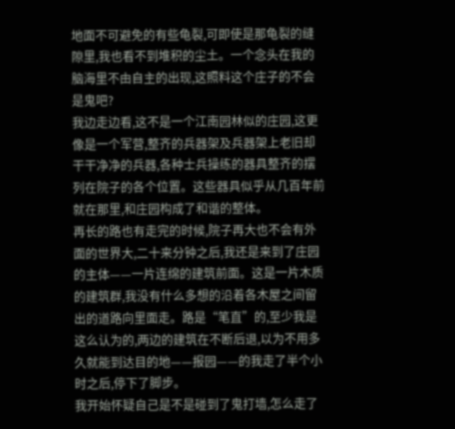地面不可避免的有些龟裂,可即使是那龟裂的缝隙里,我也看不到堆积的尘土。一个念头在我的脑海里不由自主的出现,这照料这个庄子的不会是鬼吧?
我边走边看,这不是一个江南园林似的庄园,这更像是一个军营,整齐的兵器架及兵器架上老旧却干干净净的兵器,各种士兵操练的器具整齐的摆列在院子的各个位置。这些器具似乎从几百年前就在那里,和庄园构成了和谐的整体。
再长的路也有走完的时候,院子再大也不会有外面的世界大,二十来分钟之后,我还是来到了庄园的主体——一片连绵的建筑前面。这是一片木质的建筑群,我没有什么多想的沿着各木屋之间留出的道路向里面走。路是“笔直”的,至少我是这么认为的,两边的建筑在不断后退,以为不用多久就能到达目的地——报园——的我走了半个小时之后,停下了脚步。
我开始怀疑自己是不是碰到了鬼打墙,怎么走了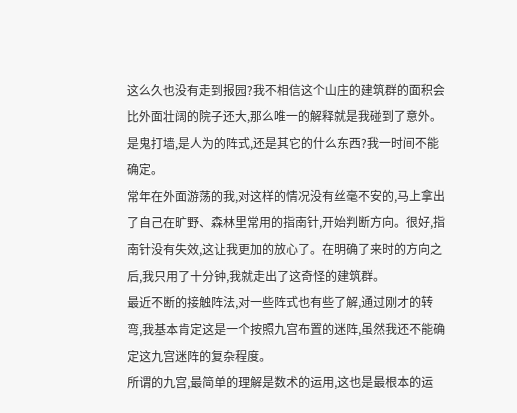这么久也没有走到报园?我不相信这个山庄的建筑群的面积会比外面壮阔的院子还大,那么唯一的解释就是我碰到了意外。是鬼打墙,是人为的阵式,还是其它的什么东西?我一时间不能确定。
常年在外面游荡的我,对这样的情况没有丝毫不安的,马上拿出了自己在旷野、森林里常用的指南针,开始判断方向。很好,指南针没有失效,这让我更加的放心了。在明确了来时的方向之后,我只用了十分钟,我就走出了这奇怪的建筑群。
最近不断的接触阵法,对一些阵式也有些了解,通过刚才的转弯,我基本肯定这是一个按照九宫布置的迷阵,虽然我还不能确定这九宫迷阵的复杂程度。
所谓的九宫,最简单的理解是数术的运用,这也是最根本的运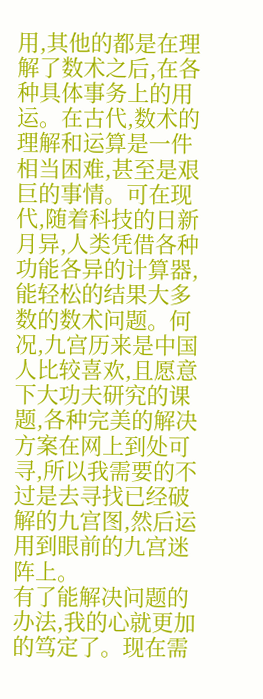用,其他的都是在理解了数术之后,在各种具体事务上的用运。在古代,数术的理解和运算是一件相当困难,甚至是艰巨的事情。可在现代,随着科技的日新月异,人类凭借各种功能各异的计算器,能轻松的结果大多数的数术问题。何况,九宫历来是中国人比较喜欢,且愿意下大功夫研究的课题,各种完美的解决方案在网上到处可寻,所以我需要的不过是去寻找已经破解的九宫图,然后运用到眼前的九宫迷阵上。
有了能解决问题的办法,我的心就更加的笃定了。现在需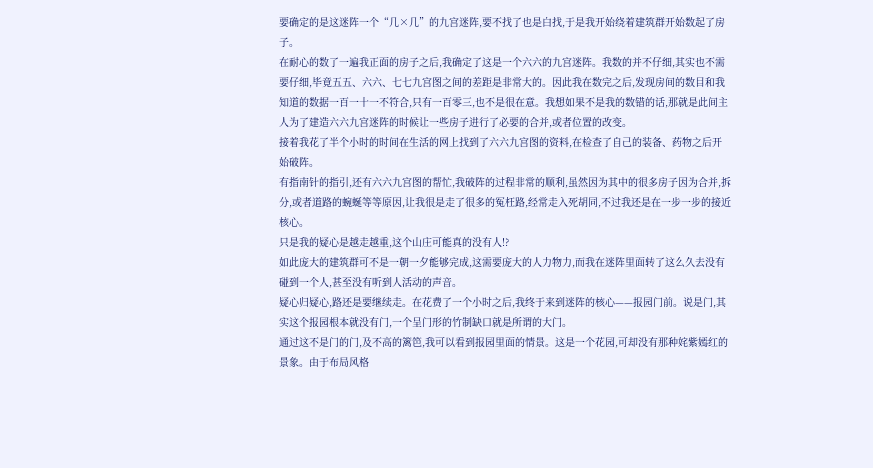要确定的是这迷阵一个“几×几”的九宫迷阵,要不找了也是白找,于是我开始绕着建筑群开始数起了房子。
在耐心的数了一遍我正面的房子之后,我确定了这是一个六六的九宫迷阵。我数的并不仔细,其实也不需要仔细,毕竟五五、六六、七七九宫图之间的差距是非常大的。因此我在数完之后,发现房间的数目和我知道的数据一百一十一不符合,只有一百零三,也不是很在意。我想如果不是我的数错的话,那就是此间主人为了建造六六九宫迷阵的时候让一些房子进行了必要的合并,或者位置的改变。
接着我花了半个小时的时间在生活的网上找到了六六九宫图的资料,在检查了自己的装备、药物之后开始破阵。
有指南针的指引,还有六六九宫图的帮忙,我破阵的过程非常的顺利,虽然因为其中的很多房子因为合并,拆分,或者道路的蜿蜒等等原因,让我很是走了很多的冤枉路,经常走入死胡同,不过我还是在一步一步的接近核心。
只是我的疑心是越走越重,这个山庄可能真的没有人!?
如此庞大的建筑群可不是一朝一夕能够完成,这需要庞大的人力物力,而我在迷阵里面转了这么久去没有碰到一个人,甚至没有听到人活动的声音。
疑心归疑心,路还是要继续走。在花费了一个小时之后,我终于来到迷阵的核心——报园门前。说是门,其实这个报园根本就没有门,一个呈门形的竹制缺口就是所谓的大门。
通过这不是门的门,及不高的篱笆,我可以看到报园里面的情景。这是一个花园,可却没有那种姹紫嫣红的景象。由于布局风格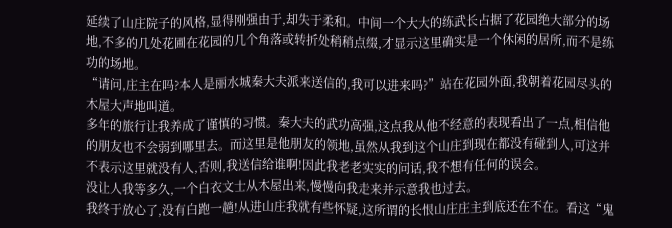延续了山庄院子的风格,显得刚强由于,却失于柔和。中间一个大大的练武长占据了花园绝大部分的场地,不多的几处花圃在花园的几个角落或转折处稍稍点缀,才显示这里确实是一个休闲的居所,而不是练功的场地。
“请问,庄主在吗?本人是丽水城秦大夫派来送信的,我可以进来吗?”站在花园外面,我朝着花园尽头的木屋大声地叫道。
多年的旅行让我养成了谨慎的习惯。秦大夫的武功高强,这点我从他不经意的表现看出了一点,相信他的朋友也不会弱到哪里去。而这里是他朋友的领地,虽然从我到这个山庄到现在都没有碰到人,可这并不表示这里就没有人,否则,我送信给谁啊!因此我老老实实的问话,我不想有任何的误会。
没让人我等多久,一个白衣文士从木屋出来,慢慢向我走来并示意我也过去。
我终于放心了,没有白跑一趟!从进山庄我就有些怀疑,这所谓的长恨山庄庄主到底还在不在。看这“鬼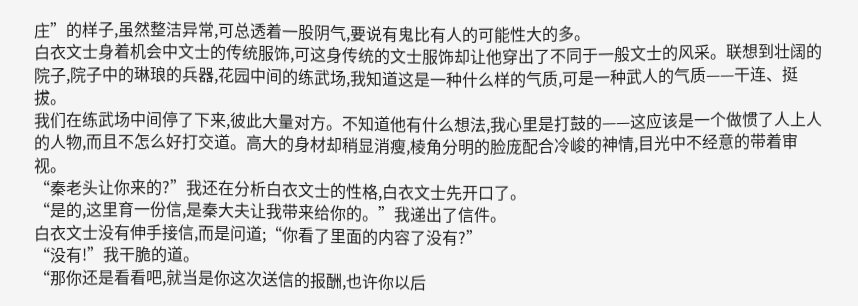庄”的样子,虽然整洁异常,可总透着一股阴气,要说有鬼比有人的可能性大的多。
白衣文士身着机会中文士的传统服饰,可这身传统的文士服饰却让他穿出了不同于一般文士的风采。联想到壮阔的院子,院子中的琳琅的兵器,花园中间的练武场,我知道这是一种什么样的气质,可是一种武人的气质——干连、挺拔。
我们在练武场中间停了下来,彼此大量对方。不知道他有什么想法,我心里是打鼓的——这应该是一个做惯了人上人的人物,而且不怎么好打交道。高大的身材却稍显消瘦,棱角分明的脸庞配合冷峻的神情,目光中不经意的带着审视。
“秦老头让你来的?”我还在分析白衣文士的性格,白衣文士先开口了。
“是的,这里育一份信,是秦大夫让我带来给你的。”我递出了信件。
白衣文士没有伸手接信,而是问道;“你看了里面的内容了没有?”
“没有!”我干脆的道。
“那你还是看看吧,就当是你这次送信的报酬,也许你以后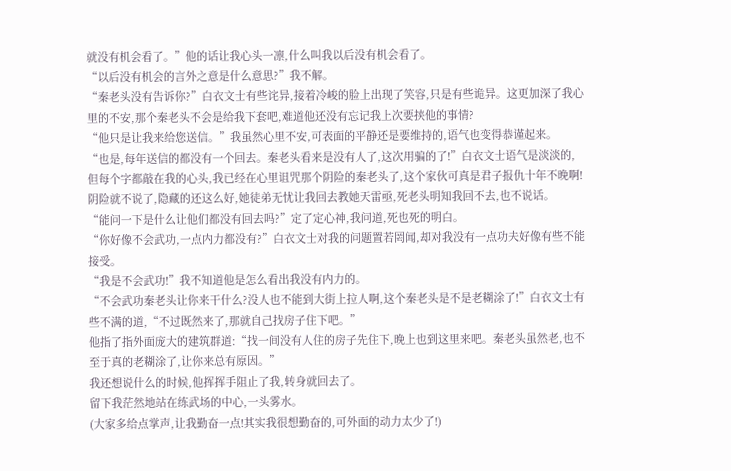就没有机会看了。”他的话让我心头一凛,什么叫我以后没有机会看了。
“以后没有机会的言外之意是什么意思?”我不解。
“秦老头没有告诉你?”白衣文士有些诧异,接着冷峻的脸上出现了笑容,只是有些诡异。这更加深了我心里的不安,那个秦老头不会是给我下套吧,难道他还没有忘记我上次要挟他的事情?
“他只是让我来给您送信。”我虽然心里不安,可表面的平静还是要维持的,语气也变得恭谨起来。
“也是,每年送信的都没有一个回去。秦老头看来是没有人了,这次用骗的了!”白衣文士语气是淡淡的,但每个字都敲在我的心头,我已经在心里诅咒那个阴险的秦老头了,这个家伙可真是君子报仇十年不晚啊!阴险就不说了,隐藏的还这么好,她徒弟无忧让我回去教她天雷亟,死老头明知我回不去,也不说话。
“能问一下是什么让他们都没有回去吗?”定了定心神,我问道,死也死的明白。
“你好像不会武功,一点内力都没有?”白衣文士对我的问题置若罔闻,却对我没有一点功夫好像有些不能接受。
“我是不会武功!”我不知道他是怎么看出我没有内力的。
“不会武功秦老头让你来干什么?没人也不能到大街上拉人啊,这个秦老头是不是老糊涂了!”白衣文士有些不满的道,“不过既然来了,那就自己找房子住下吧。”
他指了指外面庞大的建筑群道:“找一间没有人住的房子先住下,晚上也到这里来吧。秦老头虽然老,也不至于真的老糊涂了,让你来总有原因。”
我还想说什么的时候,他挥挥手阻止了我,转身就回去了。
留下我茫然地站在练武场的中心,一头雾水。
(大家多给点掌声,让我勤奋一点!其实我很想勤奋的,可外面的动力太少了!)